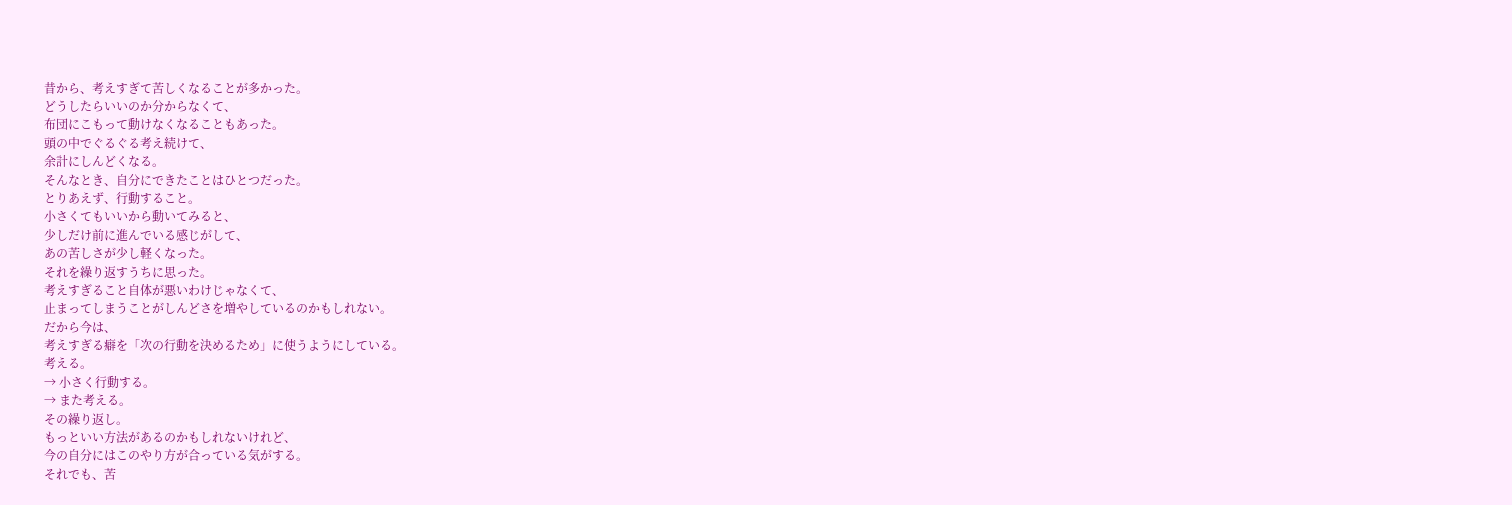昔から、考えすぎて苦しくなることが多かった。
どうしたらいいのか分からなくて、
布団にこもって動けなくなることもあった。
頭の中でぐるぐる考え続けて、
余計にしんどくなる。
そんなとき、自分にできたことはひとつだった。
とりあえず、行動すること。
小さくてもいいから動いてみると、
少しだけ前に進んでいる感じがして、
あの苦しさが少し軽くなった。
それを繰り返すうちに思った。
考えすぎること自体が悪いわけじゃなくて、
止まってしまうことがしんどさを増やしているのかもしれない。
だから今は、
考えすぎる癖を「次の行動を決めるため」に使うようにしている。
考える。
→ 小さく行動する。
→ また考える。
その繰り返し。
もっといい方法があるのかもしれないけれど、
今の自分にはこのやり方が合っている気がする。
それでも、苦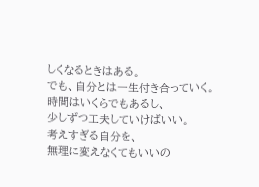しくなるときはある。
でも、自分とは一生付き合っていく。
時間はいくらでもあるし、
少しずつ工夫していけばいい。
考えすぎる自分を、
無理に変えなくてもいいの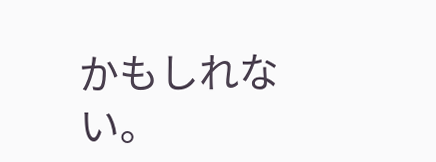かもしれない。